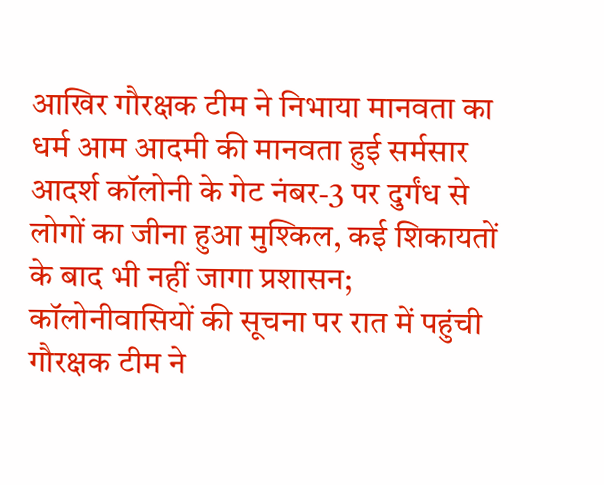आखिर गौरक्षक टीम ने निभाया मानवता का धर्म आम आदमी की मानवता हुई सर्मसार
आदर्श कॉलोनी के गेट नंबर-3 पर दुर्गंध से लोगों का जीना हुआ मुश्किल, कई शिकायतों के बाद भी नहीं जागा प्रशासन; कॉलोनीवासियों की सूचना पर रात में पहुंची गौरक्षक टीम ने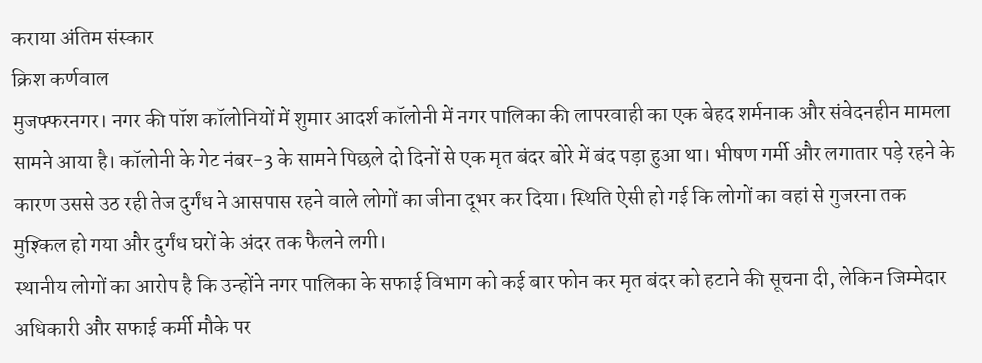कराया अंतिम संस्कार
क्रिश कर्णवाल
मुजफ्फरनगर। नगर की पॉश कॉलोनियों में शुमार आदर्श कॉलोनी में नगर पालिका की लापरवाही का एक बेहद शर्मनाक और संवेदनहीन मामला सामने आया है। कॉलोनी के गेट नंबर-3 के सामने पिछले दो दिनों से एक मृत बंदर बोरे में बंद पड़ा हुआ था। भीषण गर्मी और लगातार पड़े रहने के कारण उससे उठ रही तेज दुर्गंध ने आसपास रहने वाले लोगों का जीना दूभर कर दिया। स्थिति ऐसी हो गई कि लोगों का वहां से गुजरना तक मुश्किल हो गया और दुर्गंध घरों के अंदर तक फैलने लगी।
स्थानीय लोगों का आरोप है कि उन्होंने नगर पालिका के सफाई विभाग को कई बार फोन कर मृत बंदर को हटाने की सूचना दी, लेकिन जिम्मेदार अधिकारी और सफाई कर्मी मौके पर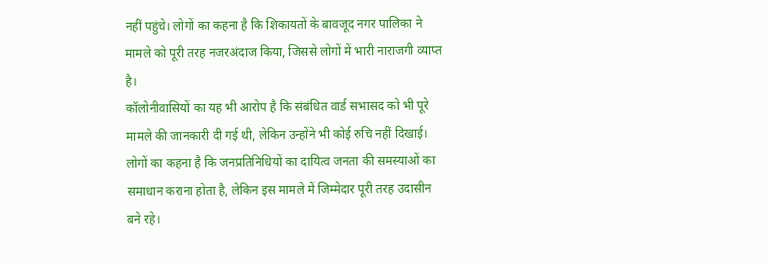नहीं पहुंचे। लोगों का कहना है कि शिकायतों के बावजूद नगर पालिका ने मामले को पूरी तरह नजरअंदाज किया, जिससे लोगों में भारी नाराजगी व्याप्त है।
कॉलोनीवासियों का यह भी आरोप है कि संबंधित वार्ड सभासद को भी पूरे मामले की जानकारी दी गई थी, लेकिन उन्होंने भी कोई रुचि नहीं दिखाई। लोगों का कहना है कि जनप्रतिनिधियों का दायित्व जनता की समस्याओं का समाधान कराना होता है, लेकिन इस मामले में जिम्मेदार पूरी तरह उदासीन बने रहे।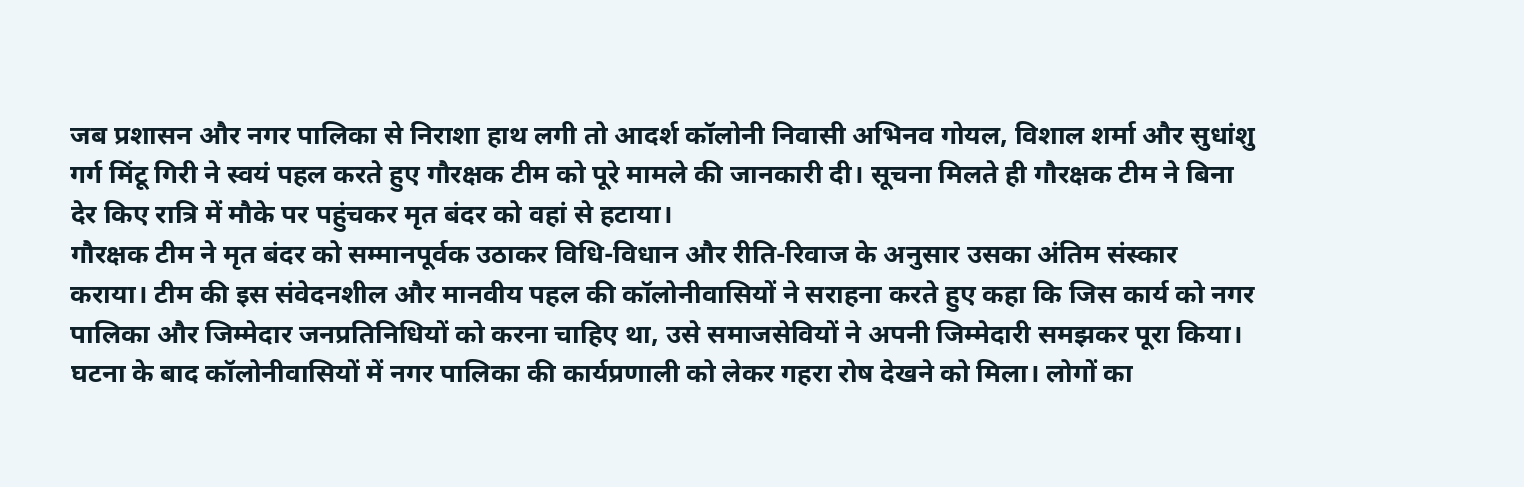जब प्रशासन और नगर पालिका से निराशा हाथ लगी तो आदर्श कॉलोनी निवासी अभिनव गोयल, विशाल शर्मा और सुधांशु गर्ग मिंटू गिरी ने स्वयं पहल करते हुए गौरक्षक टीम को पूरे मामले की जानकारी दी। सूचना मिलते ही गौरक्षक टीम ने बिना देर किए रात्रि में मौके पर पहुंचकर मृत बंदर को वहां से हटाया।
गौरक्षक टीम ने मृत बंदर को सम्मानपूर्वक उठाकर विधि-विधान और रीति-रिवाज के अनुसार उसका अंतिम संस्कार कराया। टीम की इस संवेदनशील और मानवीय पहल की कॉलोनीवासियों ने सराहना करते हुए कहा कि जिस कार्य को नगर पालिका और जिम्मेदार जनप्रतिनिधियों को करना चाहिए था, उसे समाजसेवियों ने अपनी जिम्मेदारी समझकर पूरा किया।
घटना के बाद कॉलोनीवासियों में नगर पालिका की कार्यप्रणाली को लेकर गहरा रोष देखने को मिला। लोगों का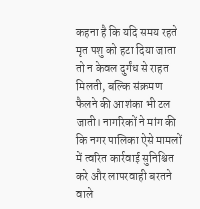कहना है कि यदि समय रहते मृत पशु को हटा दिया जाता तो न केवल दुर्गंध से राहत मिलती, बल्कि संक्रमण फैलने की आशंका भी टल जाती। नागरिकों ने मांग की कि नगर पालिका ऐसे मामलों में त्वरित कार्रवाई सुनिश्चित करे और लापरवाही बरतने वाले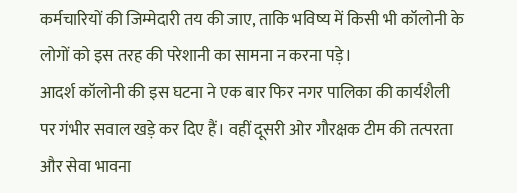कर्मचारियों की जिम्मेदारी तय की जाए, ताकि भविष्य में किसी भी कॉलोनी के लोगों को इस तरह की परेशानी का सामना न करना पड़े।
आदर्श कॉलोनी की इस घटना ने एक बार फिर नगर पालिका की कार्यशैली पर गंभीर सवाल खड़े कर दिए हैं। वहीं दूसरी ओर गौरक्षक टीम की तत्परता और सेवा भावना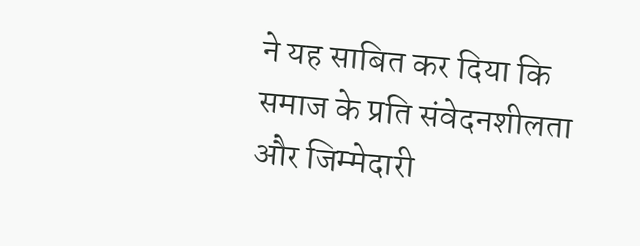ने यह साबित कर दिया कि समाज के प्रति संवेदनशीलता और जिम्मेदारी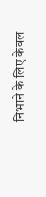निभाने के लिए केवल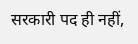सरकारी पद ही नहीं,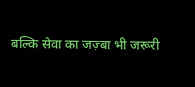बल्कि सेवा का जज़्बा भी जरूरी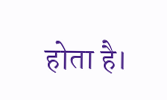होता है।